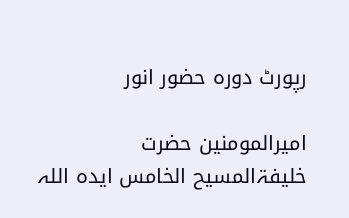رپورٹ دورہ حضور انور

امیرالمومنین حضرت خلیفۃالمسیح الخامس ایدہ اللہ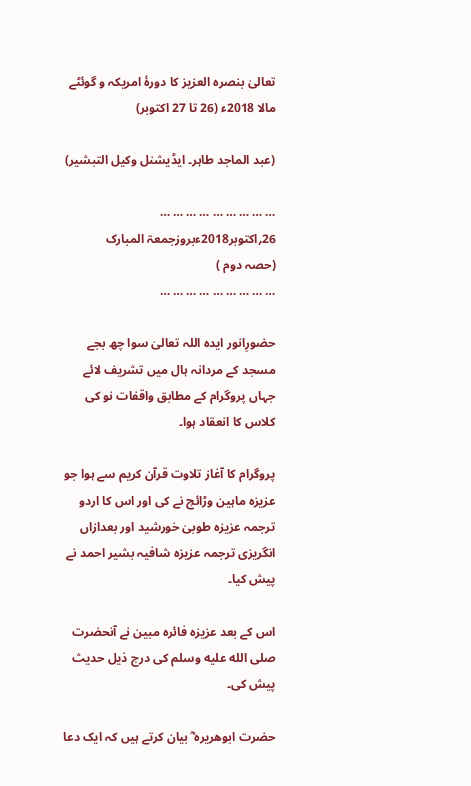تعالیٰ بنصرہ العزیز کا دورۂ امریکہ و گوئٹے مالا 2018ء (26 تا 27 اکتوبر)

(عبد الماجد طاہر۔ ایڈیشنل وکیل التبشیر)

… … … … … … … … …
26؍اکتوبر2018ءبروزجمعۃ المبارک
(حصہ دوم )
… … … … … … … … …

حضورِانور ایدہ اللہ تعالیٰ سوا چھ بجے مسجد کے مردانہ ہال میں تشریف لائے جہاں پروگرام کے مطابق واقفات نو کی کلاس کا انعقاد ہوا۔

پروگرام کا آغاز تلاوت قرآن کریم سے ہوا جو عزیزہ ماہین وڑائچ نے کی اور اس کا اردو ترجمہ عزیزہ طوبیٰ خورشید اور بعدازاں انگریزی ترجمہ عزیزہ شافیہ بشیر احمد نے پیش کیا۔

اس کے بعد عزیزہ فائرہ مبین نے آنحضرت صلى الله عليه وسلم کی درج ذیل حدیث پیش کی۔

حضرت ابوھریرہ ؓ بیان کرتے ہیں کہ ایک دعا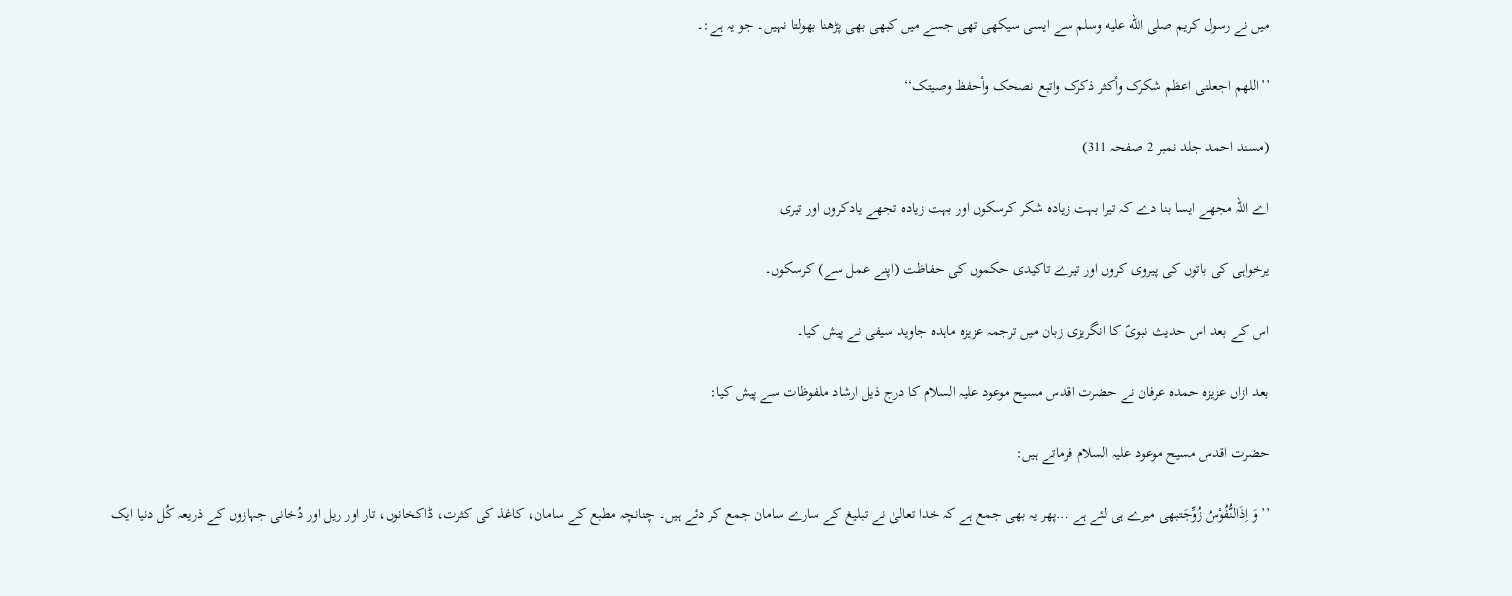میں نے رسول کریم صلى الله عليه وسلم سے ایسی سیکھی تھی جسے میں کبھی بھی پڑھنا بھولتا نہیں۔ جو یہ ہے:۔

’’اللھم اجعلنی اعظم شکرک وأکثر ذکرک واتبع نصحک وأحفظ وصیتک‘‘

(مسند احمد جلد نمبر 2 صفحہ 311)

اے اللہ مجھے ایسا بنا دے کہ تیرا بہت زیادہ شکر کرسکوں اور بہت زیادہ تجھے یادکروں اور تیری

یرخواہی کی باتوں کی پیروی کروں اور تیرے تاکیدی حکموں کی حفاظت (اپنے عمل سے) کرسکوں۔

اس کے بعد اس حدیث نبویؐ کا انگریزی زبان میں ترجمہ عزیزہ ماہدہ جاوید سیفی نے پیش کیا۔

بعد ازاں عزیزہ حمدہ عرفان نے حضرت اقدس مسیح موعود علیہ السلام کا درج ذیل ارشاد ملفوظات سے پیش کیا:

حضرت اقدس مسیح موعود علیہ السلام فرماتے ہیں:

’’ وَ اِذَالنُّفُوْسُ زُوِّجَتبھی میرے ہی لئے ہے …پھر یہ بھی جمع ہے کہ خدا تعالیٰ نے تبلیغ کے سارے سامان جمع کر دئے ہیں۔ چنانچہ مطبع کے سامان، کاغذ کی کثرت، ڈاکخانوں، تار اور ریل اور دُخانی جہازوں کے ذریعہ کُل دنیا ایک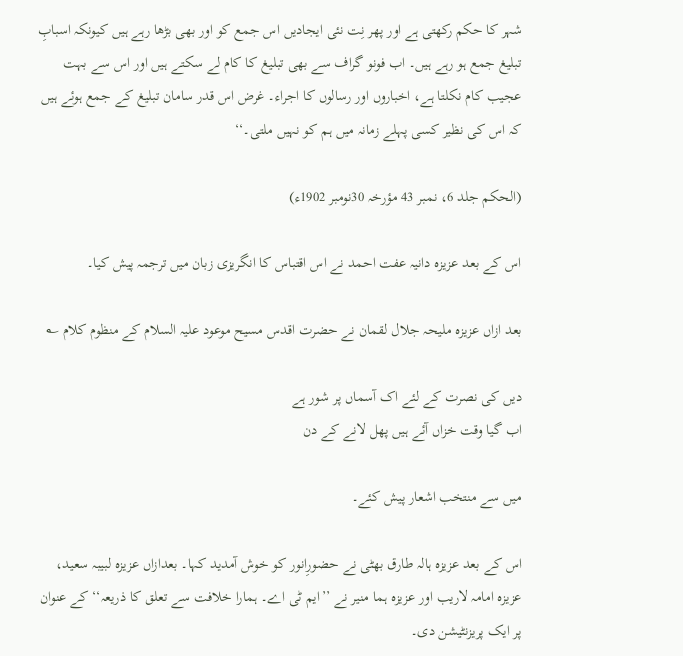شہر کا حکم رکھتی ہے اور پھر نِت نئی ایجادیں اس جمع کو اور بھی بڑھا رہے ہیں کیونکہ اسبابِ تبلیغ جمع ہو رہے ہیں۔ اب فونو گراف سے بھی تبلیغ کا کام لے سکتے ہیں اور اس سے بہت عجیب کام نکلتا ہے، اخباروں اور رسالوں کا اجراء۔ غرض اس قدر سامان تبلیغ کے جمع ہوئے ہیں کہ اس کی نظیر کسی پہلے زمانہ میں ہم کو نہیں ملتی۔‘‘

(الحکم جلد 6، نمبر 43 مؤرخہ 30نومبر 1902ء)

اس کے بعد عزیزہ دانیہ عفت احمد نے اس اقتباس کا انگریزی زبان میں ترجمہ پیش کیا۔

بعد ازاں عزیزہ ملیحہ جلال لقمان نے حضرت اقدس مسیح موعود علیہ السلام کے منظوم کلام ؎

دیں کی نصرت کے لئے اک آسماں پر شور ہے
اب گیا وقت خزاں آئے ہیں پھل لانے کے دن

میں سے منتخب اشعار پیش کئے۔

اس کے بعد عزیزہ ہالہ طارق بھٹی نے حضورِانور کو خوش آمدید کہا۔ بعدازاں عزیزہ لبیبہ سعید، عزیزہ امامہ لاریب اور عزیزہ ہما منیر نے ’’ایم ٹی اے۔ ہمارا خلافت سے تعلق کا ذریعہ‘‘ کے عنوان پر ایک پریزنٹیشن دی۔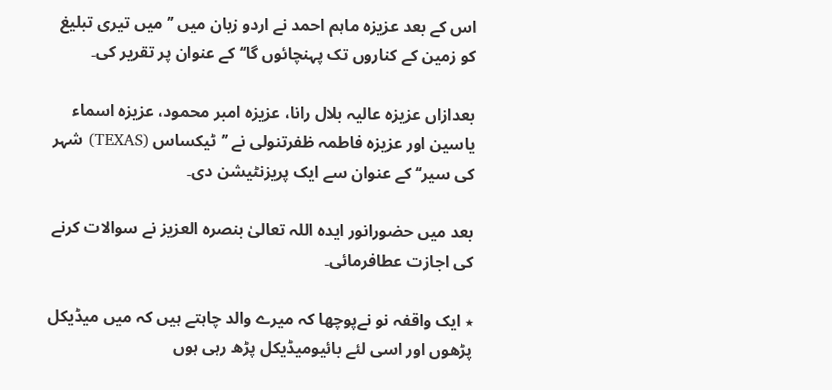اس کے بعد عزیزہ ماہم احمد نے اردو زبان میں ’’میں تیری تبلیغ کو زمین کے کناروں تک پہنچائوں گا‘‘ کے عنوان پر تقریر کی۔

بعدازاں عزیزہ عالیہ بلال رانا، عزیزہ امبر محمود، عزیزہ اسماء یاسین اور عزیزہ فاطمہ ظفرتنولی نے ’’ٹیکساس (TEXAS) شہر کی سیر‘‘ کے عنوان سے ایک پریزنٹیشن دی۔

بعد میں حضورانور ایدہ اللہ تعالیٰ بنصرہ العزیز نے سوالات کرنے کی اجازت عطافرمائی۔

٭ ایک واقفہ نو نےپوچھا کہ میرے والد چاہتے ہیں کہ میں میڈیکل پڑھوں اور اسی لئے بائیومیڈیکل پڑھ رہی ہوں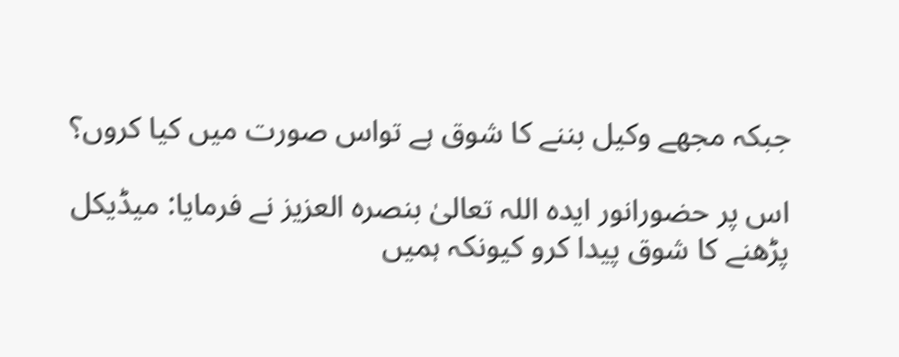جبکہ مجھے وکیل بننے کا شوق ہے تواس صورت میں کیا کروں؟

اس پر حضورانور ایدہ اللہ تعالیٰ بنصرہ العزیز نے فرمایا: میڈیکل پڑھنے کا شوق پیدا کرو کیونکہ ہمیں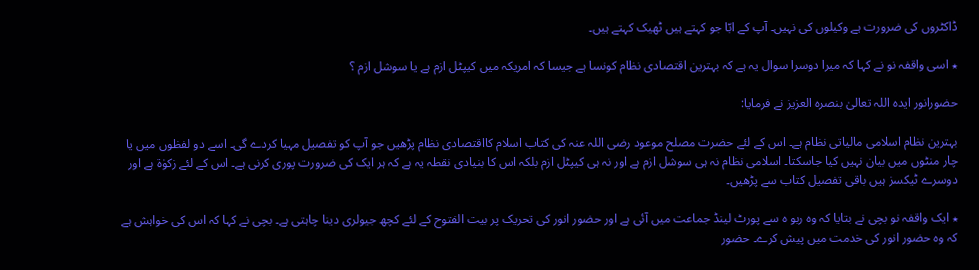ڈاکٹروں کی ضرورت ہے وکیلوں کی نہیں۔ آپ کے ابّا جو کہتے ہیں ٹھیک کہتے ہیں۔

٭ اسی واقفہ نو نے کہا کہ میرا دوسرا سوال یہ ہے کہ بہترین اقتصادی نظام کونسا ہے جیسا کہ امریکہ میں کیپٹل ازم ہے یا سوشل ازم ؟

حضورانور ایدہ اللہ تعالیٰ بنصرہ العزیز نے فرمایا:

بہترین نظام اسلامی مالیاتی نظام ہے۔ اس کے لئے حضرت مصلح موعود رضی اللہ عنہ کی کتاب اسلام کااقتصادی نظام پڑھیں جو آپ کو تفصیل مہیا کردے گی۔ اسے دو لفظوں میں یا چار منٹوں میں بیان نہیں کیا جاسکتا۔ اسلامی نظام نہ ہی سوشل ازم ہے اور نہ ہی کیپٹل ازم بلکہ اس کا بنیادی نقطہ یہ ہے کہ ہر ایک کی ضرورت پوری کرنی ہے۔ اس کے لئے زکوٰۃ ہے اور دوسرے ٹیکسز ہیں باقی تفصیل کتاب سے پڑھیں۔

٭ ایک واقفہ نو بچی نے بتایا کہ وہ ربو ہ سے پورٹ لینڈ جماعت میں آئی ہے اور حضور انور کی تحریک پر بیت الفتوح کے لئے کچھ جیولری دینا چاہتی ہے۔ بچی نے کہا کہ اس کی خواہش ہے کہ وہ حضور انور کی خدمت میں پیش کرے۔ حضور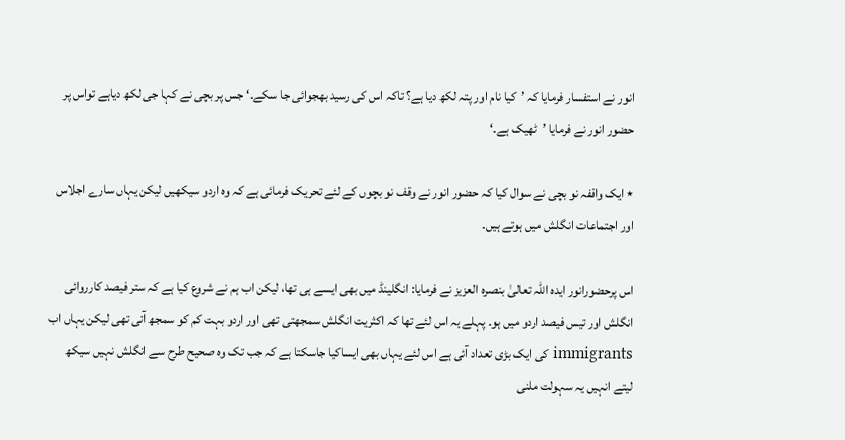انور نے استفسار فرمایا کہ ’کیا نام اور پتہ لکھ دیا ہے؟ تاکہ اس کی رسید بھجوائی جا سکے۔‘ جس پر بچی نے کہا جی لکھ دیاہے تواس پر حضور انور نے فرمایا ’ٹھیک ہے۔‘

٭ ایک واقفہ نو بچی نے سوال کیا کہ حضور انور نے وقف نو بچوں کے لئے تحریک فرمائی ہے کہ وہ اردو سیکھیں لیکن یہاں سارے اجلاس اور اجتماعات انگلش میں ہوتے ہیں۔

اس پرحضورانور ایدہ اللہ تعالیٰ بنصرہ العزیز نے فرمایا: انگلینڈ میں بھی ایسے ہی تھا، لیکن اب ہم نے شروع کیا ہے کہ ستر فیصد کارروائی انگلش اور تیس فیصد اردو میں ہو۔ پہلے یہ اس لئے تھا کہ اکثریت انگلش سمجھتی تھی اور اردو بہت کم کو سمجھ آتی تھی لیکن یہاں اب immigrants کی ایک بڑی تعداد آئی ہے اس لئے یہاں بھی ایساکیا جاسکتا ہے کہ جب تک وہ صحیح طرح سے انگلش نہیں سیکھ لیتے انہیں یہ سہولت ملنی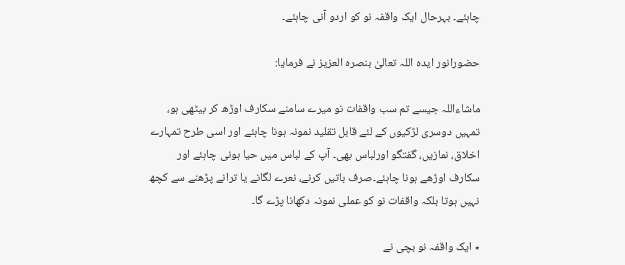چاہئے۔ بہرحال ایک واقفہ نو کو اردو آنی چاہئے۔

حضورانور ایدہ اللہ تعالیٰ بنصرہ العزیز نے فرمایا:

ماشاءاللہ جیسے تم سب واقفات نو میرے سامنے سکارف اوڑھ کر بیٹھی ہو، تمہیں دوسری لڑکیوں کے لئے قابل تقلید نمونہ ہونا چاہئے اور اسی طرح تمہارے اخلاق، نمازیں، گفتگو اورلباس بھی۔ آپ کے لباس میں حیا ہونی چاہئے اور سکارف اوڑھے ہونا چاہئے۔صرف باتیں کرنے، نعرے لگانے یا ترانے پڑھنے سے کچھ نہیں ہوتا بلکہ واقفات نو کو عملی نمونہ دکھانا پڑے گا۔

٭ ایک واقفہ نو بچی نے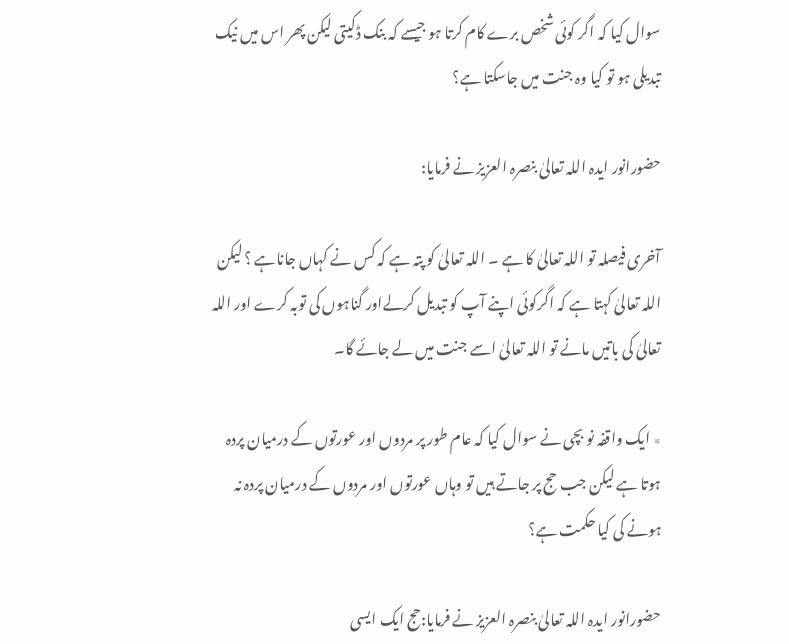سوال کیا کہ اگر کوئی شخص برے کام کرتا ہو جیسے کہ بنک ڈکیتی لیکن پھر اس میں نیک تبدیلی ہو تو کیا وہ جنت میں جاسکتا ہے؟

حضورانور ایدہ اللہ تعالیٰ بنصرہ العزیز نے فرمایا:

آخری فیصلہ تو اللہ تعالیٰ کا ہے ۔ اللہ تعالیٰ کو پتہ ہے کہ کس نے کہاں جاناہے ؟ لیکن اللہ تعالیٰ کہتا ہے کہ اگرکوئی اپنے آپ کو تبدیل کرلےاور گناہوں کی توبہ کرے اور اللہ تعالیٰ کی باتیں مانے تو اللہ تعالیٰ اسے جنت میں لے جائے گا۔

٭ ایک واقفہ نو بچی نے سوال کیا کہ عام طور پر مردوں اور عورتوں کے درمیان پردہ ہوتا ہے لیکن جب حج پر جاتے ہیں تو وہاں عورتوں اور مردوں کے درمیان پردہ نہ ہونے کی کیا حکمت ہے؟

حضورانور ایدہ اللہ تعالیٰ بنصرہ العزیز نے فرمایا:حج ایک ایسی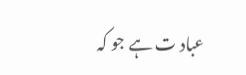عباد ت ہے جو کہ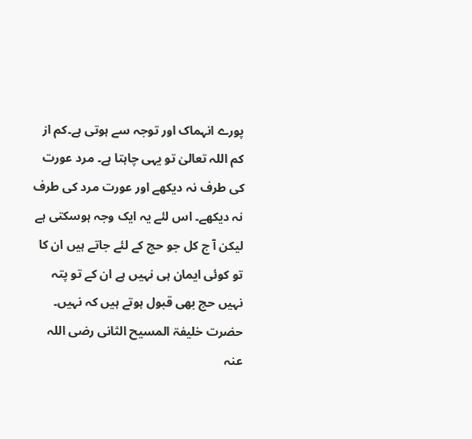پورے انہماک اور توجہ سے ہوتی ہے۔کم از کم اللہ تعالیٰ تو یہی چاہتا ہے۔ مرد عورت کی طرف نہ دیکھے اور عورت مرد کی طرف نہ دیکھے۔ اس لئے یہ ایک وجہ ہوسکتی ہے لیکن آ ج کل جو حج کے لئے جاتے ہیں ان کا تو کوئی ایمان ہی نہیں ہے ان کے تو پتہ نہیں حج بھی قبول ہوتے ہیں کہ نہیں۔ حضرت خلیفۃ المسیح الثانی رضی اللہ عنہ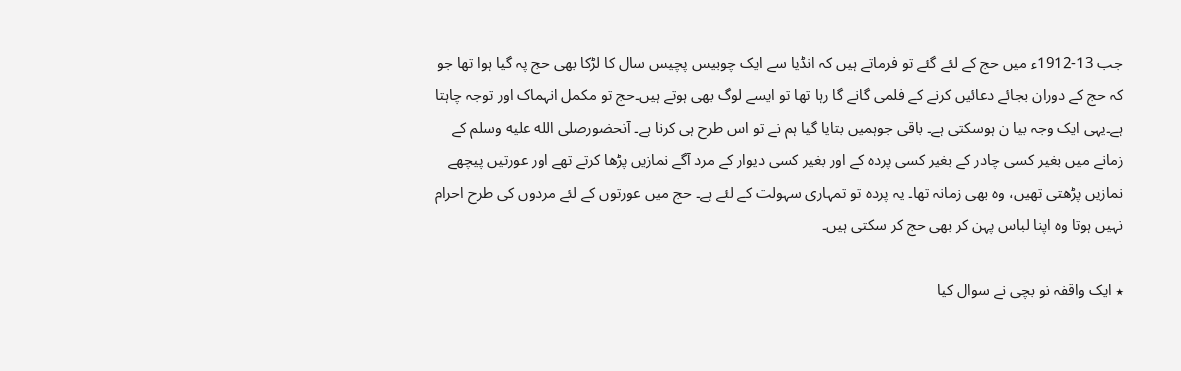جب 13-1912ء میں حج کے لئے گئے تو فرماتے ہیں کہ انڈیا سے ایک چوبیس پچیس سال کا لڑکا بھی حج پہ گیا ہوا تھا جو کہ حج کے دوران بجائے دعائیں کرنے کے فلمی گانے گا رہا تھا تو ایسے لوگ بھی ہوتے ہیں۔حج تو مکمل انہماک اور توجہ چاہتا ہے۔یہی ایک وجہ بیا ن ہوسکتی ہے۔ باقی جوہمیں بتایا گیا ہم نے تو اس طرح ہی کرنا ہے۔ آنحضورصلى الله عليه وسلم کے زمانے میں بغیر کسی چادر کے بغیر کسی پردہ کے اور بغیر کسی دیوار کے مرد آگے نمازیں پڑھا کرتے تھے اور عورتیں پیچھے نمازیں پڑھتی تھیں، وہ بھی زمانہ تھا۔ یہ پردہ تو تمہاری سہولت کے لئے ہے۔ حج میں عورتوں کے لئے مردوں کی طرح احرام نہیں ہوتا وہ اپنا لباس پہن کر بھی حج کر سکتی ہیں۔

٭ ایک واقفہ نو بچی نے سوال کیا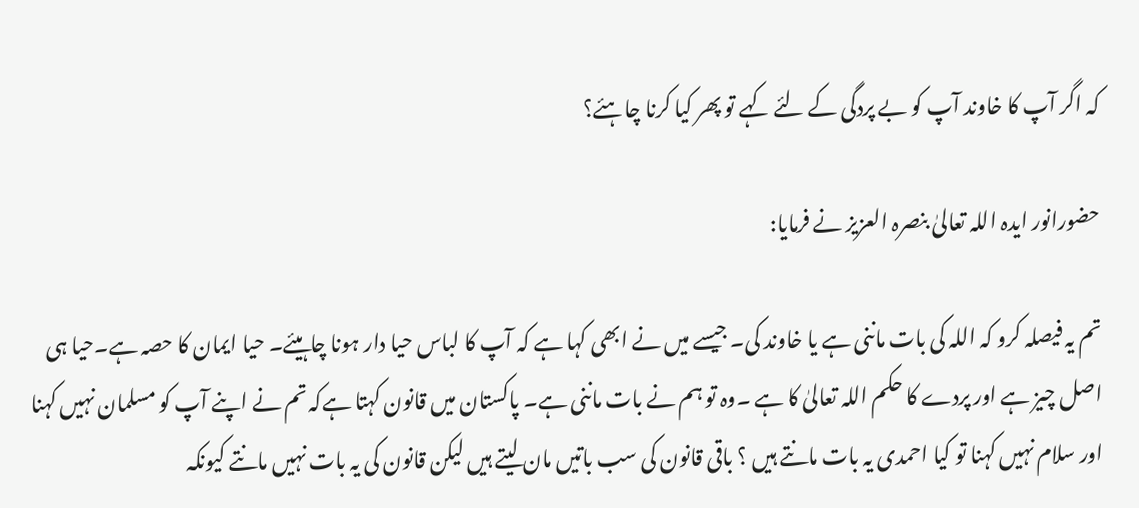کہ اگر آپ کا خاوند آپ کو بے پردگی کے لئے کہے تو پھر کیا کرنا چاہئے؟

حضورانور ایدہ اللہ تعالیٰ بنصرہ العزیز نے فرمایا:

تم یہ فیصلہ کرو کہ اللہ کی بات ماننی ہے یا خاوند کی۔ جیسے میں نے ابھی کہا ہے کہ آپ کا لباس حیا دار ہونا چاہیئے۔ حیا ایمان کا حصہ ہے۔حیا ہی اصل چیز ہے اور پردے کا حکم اللہ تعالیٰ کا ہے ۔وہ تو ہم نے بات ماننی ہے۔ پاکستان میں قانون کہتا ہےکہ تم نے اپنے آپ کو مسلمان نہیں کہنا اور سلام نہیں کہنا تو کیا احمدی یہ بات مانتے ہیں ؟ باقی قانون کی سب باتیں مان لیتے ہیں لیکن قانون کی یہ بات نہیں مانتے کیونکہ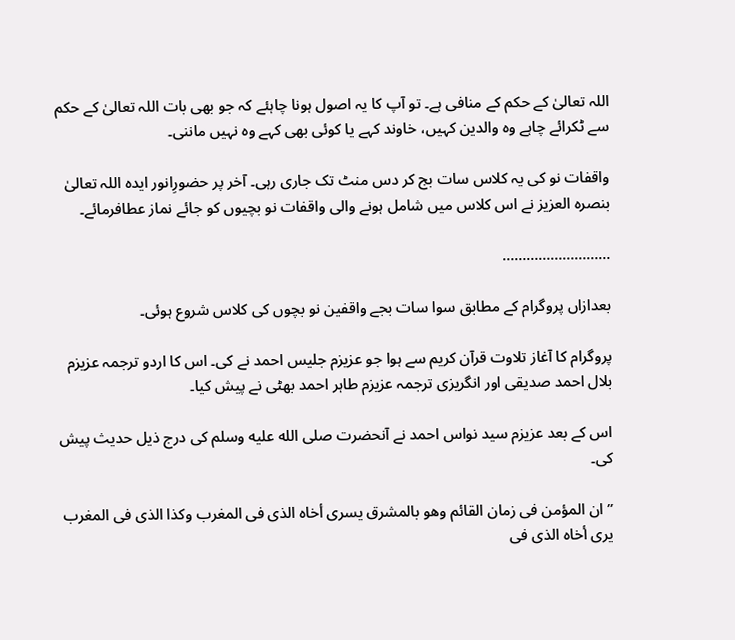اللہ تعالیٰ کے حکم کے منافی ہے۔ تو آپ کا یہ اصول ہونا چاہئے کہ جو بھی بات اللہ تعالیٰ کے حکم سے ٹکرائے چاہے وہ والدین کہیں، خاوند کہے یا کوئی بھی کہے وہ نہیں ماننی۔

واقفات نو کی یہ کلاس سات بج کر دس منٹ تک جاری رہی۔ آخر پر حضورِانور ایدہ اللہ تعالیٰ بنصرہ العزیز نے اس کلاس میں شامل ہونے والی واقفات نو بچیوں کو جائے نماز عطافرمائے۔

………………………

بعدازاں پروگرام کے مطابق سوا سات بجے واقفین نو بچوں کی کلاس شروع ہوئی۔

پروگرام کا آغاز تلاوت قرآن کریم سے ہوا جو عزیزم جلیس احمد نے کی۔ اس کا اردو ترجمہ عزیزم بلال احمد صدیقی اور انگریزی ترجمہ عزیزم طاہر احمد بھٹی نے پیش کیا۔

اس کے بعد عزیزم سید نواس احمد نے آنحضرت صلى الله عليه وسلم کی درج ذیل حدیث پیش کی۔

’’ان المؤمن فی زمان القائم وھو بالمشرق یسری أخاہ الذی فی المغرب وکذا الذی فی المغرب یری أخاہ الذی فی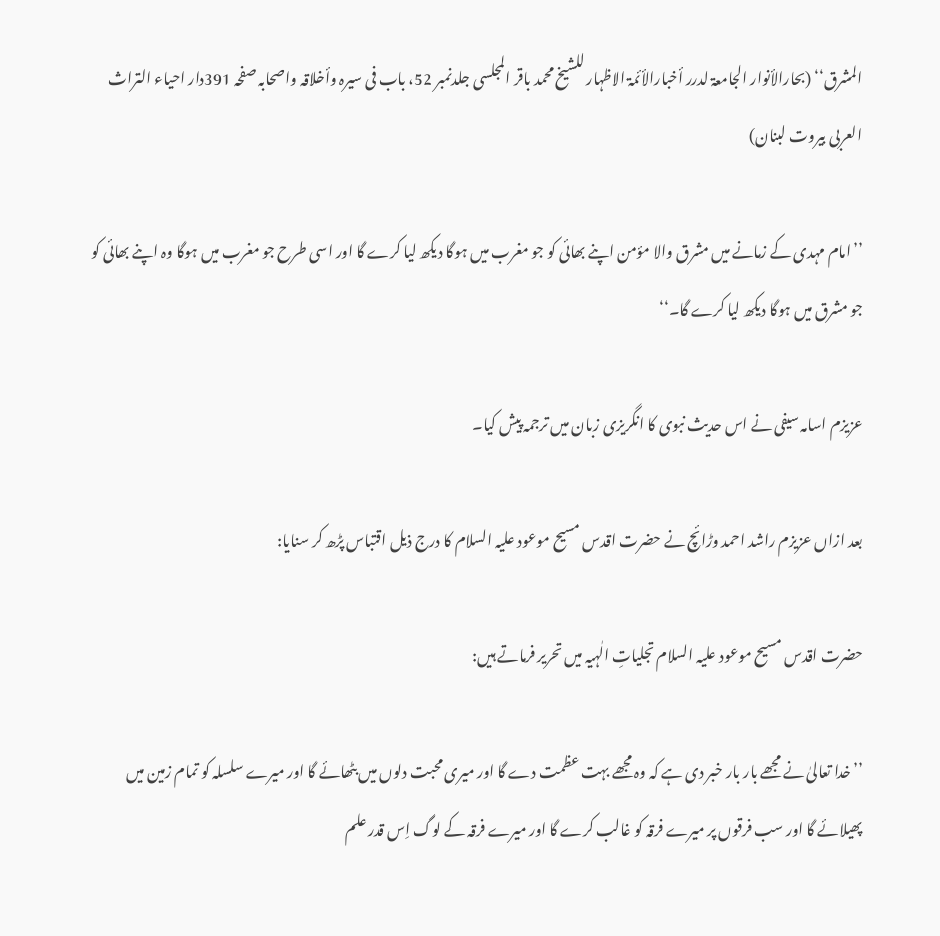المشرق‘‘ (بحارالأنوار الجامعۃ لدرر أخبارالأئمۃ الاظہار للشیخ محمد باقر المجلسی جلدنمبر 52، باب فی سیرہ وأخلاقہ واصحابہ صفحہ 391دار احیاء التراث العربی بیروت لبنان)

’’امام مہدی کے زمانے میں مشرق والا مؤمن اپنے بھائی کو جو مغرب میں ہوگا دیکھ لیا کرے گا اور اسی طرح جو مغرب میں ہوگا وہ اپنے بھائی کو جو مشرق میں ہوگا دیکھ لیا کرے گا۔‘‘

عزیزم اسامہ سیفی نے اس حدیث نبوی کا انگریزی زبان میں ترجمہ پیش کیا۔

بعد ازاں عزیزم راشد احمد وڑائچ نے حضرت اقدس مسیح موعود علیہ السلام کا درج ذیل اقتباس پڑھ کر سنایا:

حضرت اقدس مسیح موعود علیہ السلام تجلیاتِ الٰہیہ میں تحریر فرماتے ہیں:

’’خدا تعالیٰ نے مجھے بار بار خبر دی ہے کہ وہ مجھے بہت عظمت دے گا اور میری محبت دلوں میں بٹھائے گا اور میرے سلسلہ کو تمام زمین میں پھیلائے گا اور سب فرقوں پر میرے فرقہ کو غالب کرے گا اور میرے فرقہ کے لوگ اِس قدر علم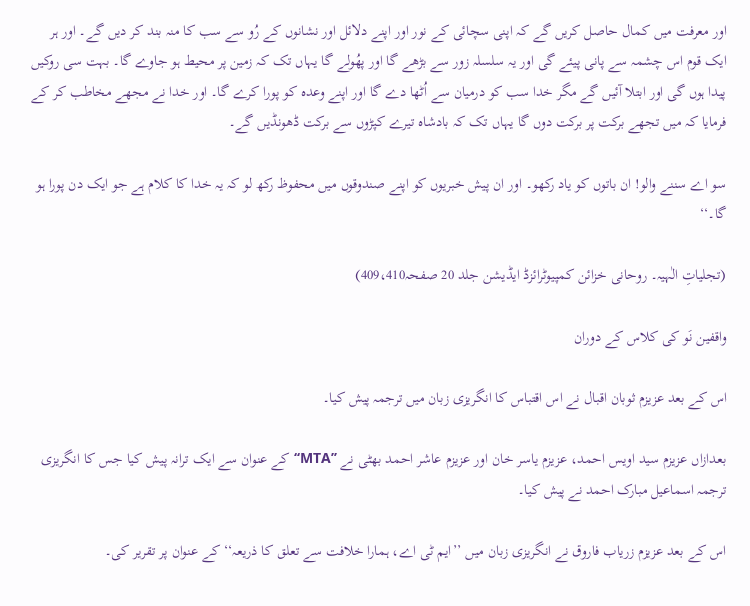اور معرفت میں کمال حاصل کریں گے کہ اپنی سچائی کے نور اور اپنے دلائل اور نشانوں کے رُو سے سب کا منہ بند کر دیں گے۔ اور ہر ایک قوم اس چشمہ سے پانی پیئے گی اور یہ سلسلہ زور سے بڑھے گا اور پھُولے گا یہاں تک کہ زمین پر محیط ہو جاوے گا۔ بہت سی روکیں پیدا ہوں گی اور ابتلا آئیں گے مگر خدا سب کو درمیان سے اُٹھا دے گا اور اپنے وعدہ کو پورا کرے گا۔ اور خدا نے مجھے مخاطب کر کے فرمایا کہ میں تجھے برکت پر برکت دوں گا یہاں تک کہ بادشاہ تیرے کپڑوں سے برکت ڈھونڈیں گے۔

سو اے سننے والو! ان باتوں کو یاد رکھو۔ اور ان پیش خبریوں کو اپنے صندوقوں میں محفوظ رکھ لو کہ یہ خدا کا کلام ہے جو ایک دن پورا ہو گا۔‘‘

(تجلیاتِ الٰہیہ۔ روحانی خزائن کمپیوٹرائزڈ ایڈیشن جلد 20 صفحہ409،410)

واقفین نَو کی کلاس کے دوران

اس کے بعد عزیزم ثوبان اقبال نے اس اقتباس کا انگریزی زبان میں ترجمہ پیش کیا۔

بعدازاں عزیزم سید اویس احمد، عزیزم یاسر خان اور عزیزم عاشر احمد بھٹی نے ’’MTA‘‘ کے عنوان سے ایک ترانہ پیش کیا جس کا انگریزی ترجمہ اسماعیل مبارک احمد نے پیش کیا۔

اس کے بعد عزیزم زریاب فاروق نے انگریزی زبان میں ’’ایم ٹی اے، ہمارا خلافت سے تعلق کا ذریعہ‘‘ کے عنوان پر تقریر کی۔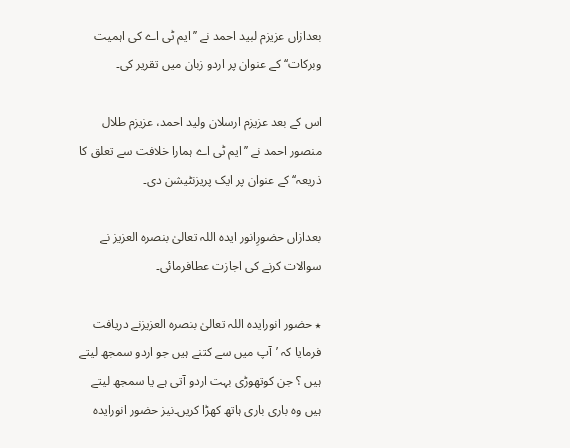بعدازاں عزیزم لبید احمد نے ’’ایم ٹی اے کی اہمیت وبرکات‘‘ کے عنوان پر اردو زبان میں تقریر کی۔

اس کے بعد عزیزم ارسلان ولید احمد، عزیزم طلال منصور احمد نے ’’ایم ٹی اے ہمارا خلافت سے تعلق کا ذریعہ‘‘ کے عنوان پر ایک پریزنٹیشن دی۔

بعدازاں حضورِانور ایدہ اللہ تعالیٰ بنصرہ العزیز نے سوالات کرنے کی اجازت عطافرمائی۔

٭ حضور انورایدہ اللہ تعالیٰ بنصرہ العزیزنے دریافت فرمایا کہ ’آپ میں سے کتنے ہیں جو اردو سمجھ لیتے ہیں ؟ جن کوتھوڑی بہت اردو آتی ہے یا سمجھ لیتے ہیں وہ باری باری ہاتھ کھڑا کریں۔نیز حضور انورایدہ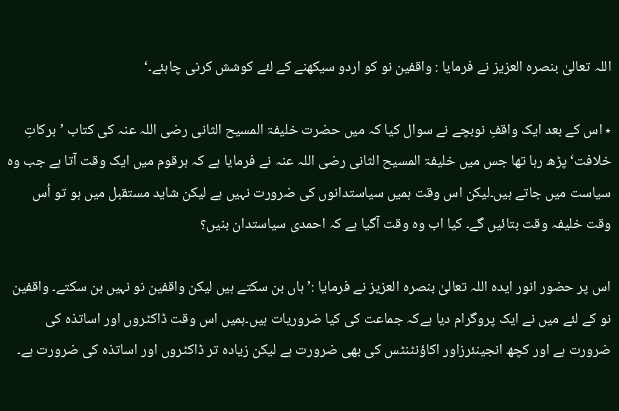اللہ تعالیٰ بنصرہ العزیز نے فرمایا : واقفین نو کو اردو سیکھنے کے لئے کوشش کرنی چاہئے۔‘

٭ اس کے بعد ایک واقفِ نوبچے نے سوال کیا کہ میں حضرت خلیفۃ المسیح الثانی رضی اللہ عنہ کی کتاب ’برکاتِ خلافت‘ پڑھ رہا تھا جس میں خلیفۃ المسیح الثانی رضی اللہ عنہ نے فرمایا ہے کہ ہرقوم میں ایک وقت آتا ہے جب وہ سیاست میں جاتے ہیں۔لیکن اس وقت ہمیں سیاستدانوں کی ضرورت نہیں ہے لیکن شاید مستقبل میں ہو تو اُس وقت خلیفہ وقت بتائیں گے۔ کیا اب وہ وقت آگیا ہے کہ احمدی سیاستدان بنیں؟

اس پر حضور انور ایدہ اللہ تعالیٰ بنصرہ العزیز نے فرمایا :’ ہاں بن سکتے ہیں لیکن واقفین نو نہیں بن سکتے۔ واقفین نو کے لئے میں نے ایک پروگرام دیا ہےکہ جماعت کی کیا ضروریات ہیں۔ہمیں اس وقت ڈاکٹروں اور اساتذہ کی ضرورت ہے اور کچھ انجینئرزاور اکاؤنٹنٹس کی بھی ضرورت ہے لیکن زیادہ تر ڈاکٹروں اور اساتذہ کی ضرورت ہے۔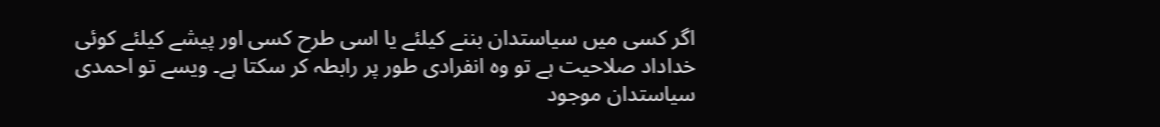اگر کسی میں سیاستدان بننے کیلئے یا اسی طرح کسی اور پیشے کیلئے کوئی خداداد صلاحیت ہے تو وہ انفرادی طور پر رابطہ کر سکتا ہے۔ ویسے تو احمدی سیاستدان موجود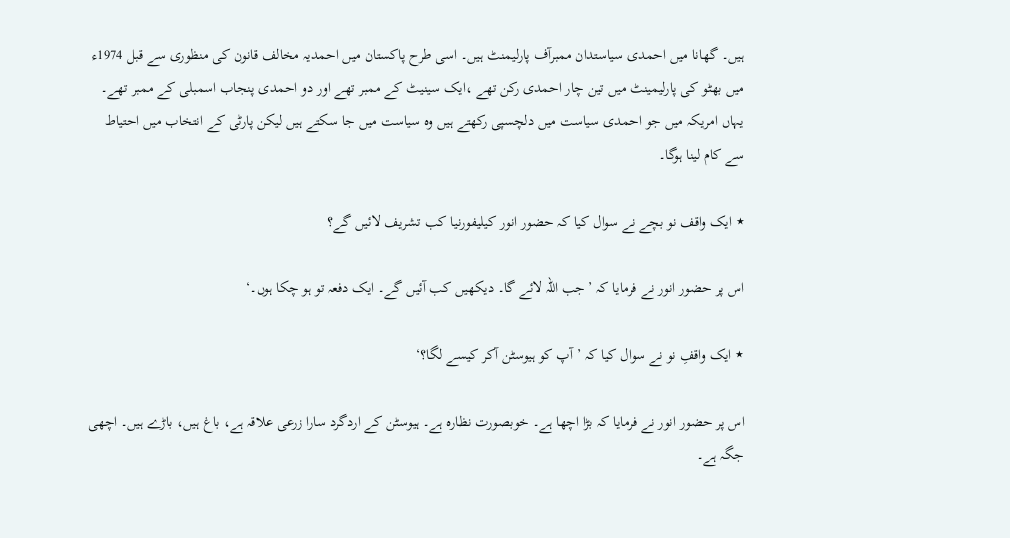ہیں۔ گھانا میں احمدی سیاستدان ممبرآف پارلیمنٹ ہیں۔ اسی طرح پاکستان میں احمدیہ مخالف قانون کی منظوری سے قبل 1974ء میں بھٹو کی پارلیمینٹ میں تین چار احمدی رکن تھے ،ایک سینیٹ کے ممبر تھے اور دو احمدی پنجاب اسمبلی کے ممبر تھے۔ یہاں امریکہ میں جو احمدی سیاست میں دلچسپی رکھتے ہیں وہ سیاست میں جا سکتے ہیں لیکن پارٹی کے انتخاب میں احتیاط سے کام لینا ہوگا۔

٭ ایک واقف نو بچے نے سوال کیا کہ حضور انور کیلیفورنیا کب تشریف لائیں گے؟

اس پر حضور انور نے فرمایا کہ ’جب اللہ لائے گا۔ دیکھیں کب آئیں گے۔ ایک دفعہ تو ہو چکا ہوں۔‘

٭ ایک واقفِ نو نے سوال کیا کہ ’آپ کو ہیوسٹن آکر کیسے لگا؟‘

اس پر حضور انور نے فرمایا کہ بڑا اچھا ہے۔ خوبصورت نظارہ ہے۔ ہیوسٹن کے اردگرد سارا زرعی علاقہ ہے، باغ ہیں، باڑے ہیں۔ اچھی جگہ ہے۔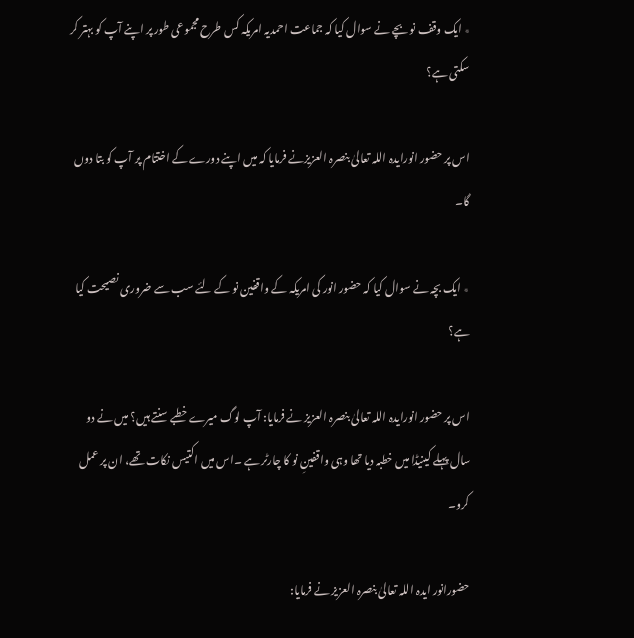٭ ایک وقف نو بچے نے سوال کیا کہ جماعت احمدیہ امریکہ کس طرح مجموعی طور پر اپنے آپ کو بہتر کر سکتی ہے؟

اس پر حضور انورایدہ اللہ تعالیٰ بنصرہ العزیزنے فرمایا کہ میں اپنے دورے کے اختتام پر آپ کو بتا دوں گا۔

٭ ایک بچہ نے سوال کیا کہ حضور انور کی امریکہ کے واقفین نو کے لئے سب سے ضروری نصیحت کیا ہے؟

اس پر حضور انورایدہ اللہ تعالیٰ بنصرہ العزیز نے فرمایا: آپ لوگ میرے خطبے سنتے ہیں؟ میں نے دو سال پہلے کینیڈا میں خطبہ دیا تھا وہی واقفینِ نو کا چارٹر ہے ۔اس میں اکتیس نکات تھے، ان پر عمل کرو۔

حضورانور ایدہ اللہ تعالیٰ بنصرہ العزیز نے فرمایا: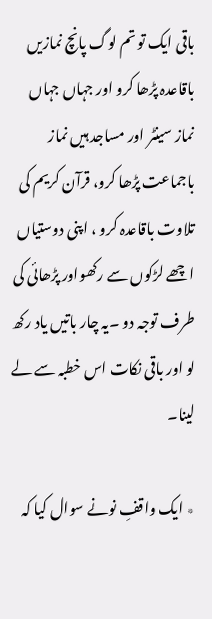باقی ایک تو تم لوگ پانچ نمازیں باقاعدہ پڑھا کرو اور جہاں جہاں نماز سینٹر اور مساجد ہیں نماز باجماعت پڑھا کرو، قرآن کریم کی تلاوت باقاعدہ کرو ، اپنی دوستیاں اچھے لڑکوں سے رکھواور پڑھائی کی طرف توجہ دو ۔یہ چار باتیں یاد رکھ لو اور باقی نکات اس خطبہ سے لے لینا۔

٭ ایک واقفِ نونے سوال کیا کہ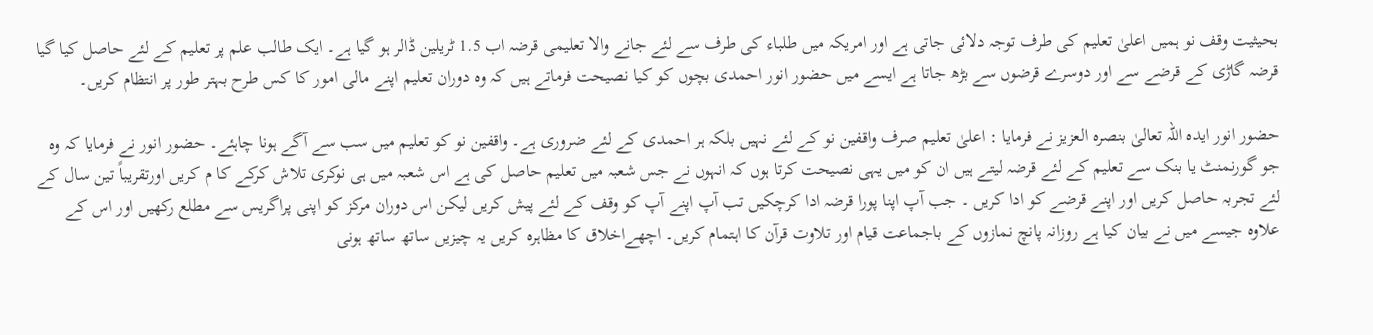بحیثیت وقف نو ہمیں اعلیٰ تعلیم کی طرف توجہ دلائی جاتی ہے اور امریکہ میں طلباء کی طرف سے لئے جانے والا تعلیمی قرضہ اب 1.5 ٹریلین ڈالر ہو گیا ہے۔ ایک طالب علم پر تعلیم کے لئے حاصل کیا گیا قرضہ گاڑی کے قرضے سے اور دوسرے قرضوں سے بڑھ جاتا ہے ایسے میں حضور انور احمدی بچوں کو کیا نصیحت فرماتے ہیں کہ وہ دوران تعلیم اپنے مالی امور کا کس طرح بہتر طور پر انتظام کریں۔

حضور انور ایدہ اللہ تعالیٰ بنصرہ العزیز نے فرمایا : اعلیٰ تعلیم صرف واقفین نو کے لئے نہیں بلکہ ہر احمدی کے لئے ضروری ہے۔ واقفین نو کو تعلیم میں سب سے آگے ہونا چاہئے۔ حضور انور نے فرمایا کہ وہ جو گورنمنٹ یا بنک سے تعلیم کے لئے قرضہ لیتے ہیں ان کو میں یہی نصیحت کرتا ہوں کہ انہوں نے جس شعبہ میں تعلیم حاصل کی ہے اس شعبہ میں ہی نوکری تلاش کرکے کا م کریں اورتقریباً تین سال کے لئے تجربہ حاصل کریں اور اپنے قرضے کو ادا کریں ۔ جب آپ اپنا پورا قرضہ ادا کرچکیں تب آپ اپنے آپ کو وقف کے لئے پیش کریں لیکن اس دوران مرکز کو اپنی پراگریس سے مطلع رکھیں اور اس کے علاوہ جیسے میں نے بیان کیا ہے روزانہ پانچ نمازوں کے باجماعت قیام اور تلاوت قرآن کا اہتمام کریں۔ اچھےاخلاق کا مظاہرہ کریں یہ چیزیں ساتھ ساتھ ہونی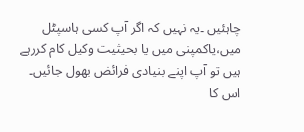چاہئیں ۔یہ نہیں کہ اگر آپ کسی ہاسپٹل میں،یاکمپنی میں یا بحیثیت وکیل کام کررہے ہیں تو آپ اپنے بنیادی فرائض بھول جائیں۔ اس کا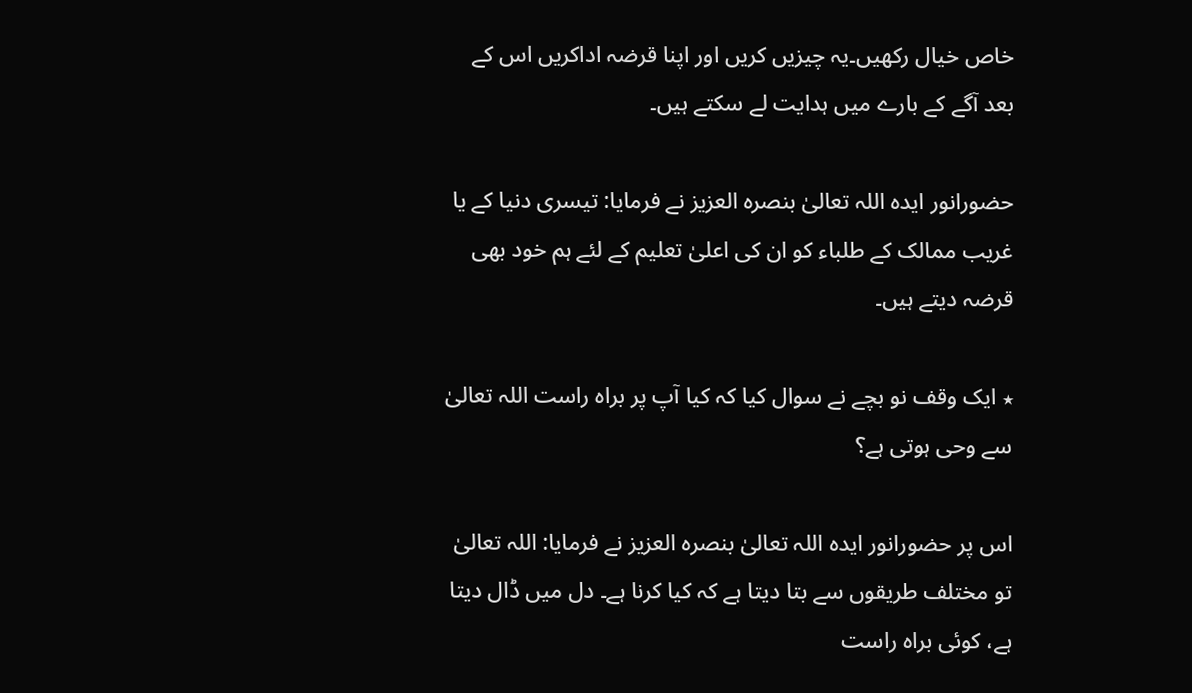خاص خیال رکھیں۔یہ چیزیں کریں اور اپنا قرضہ اداکریں اس کے بعد آگے کے بارے میں ہدایت لے سکتے ہیں۔

حضورانور ایدہ اللہ تعالیٰ بنصرہ العزیز نے فرمایا: تیسری دنیا کے یا غریب ممالک کے طلباء کو ان کی اعلیٰ تعلیم کے لئے ہم خود بھی قرضہ دیتے ہیں۔

٭ ایک وقف نو بچے نے سوال کیا کہ کیا آپ پر براہ راست اللہ تعالیٰ سے وحی ہوتی ہے؟

اس پر حضورانور ایدہ اللہ تعالیٰ بنصرہ العزیز نے فرمایا: اللہ تعالیٰ تو مختلف طریقوں سے بتا دیتا ہے کہ کیا کرنا ہے۔ دل میں ڈال دیتا ہے، کوئی براہ راست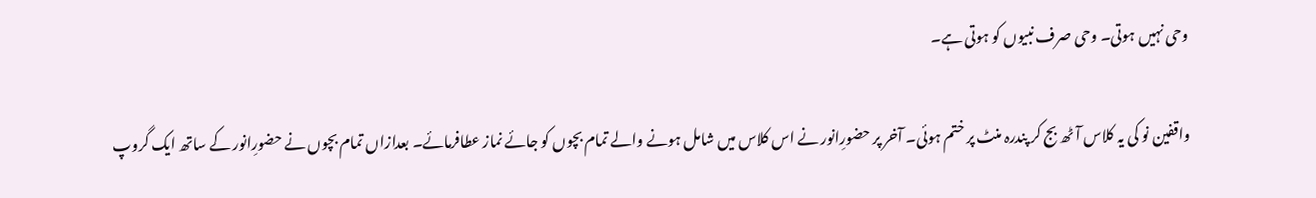وحی نہیں ہوتی۔ وحی صرف نبیوں کو ہوتی ہے۔

واقفین نو کی یہ کلاس آٹھ بج کر پندرہ منٹ پر ختم ہوئی۔ آخر پر حضورِانور نے اس کلاس میں شامل ہونے والے تمام بچوں کو جائے نماز عطافرمائے۔ بعدازاں تمام بچوں نے حضورِانور کے ساتھ ایک گروپ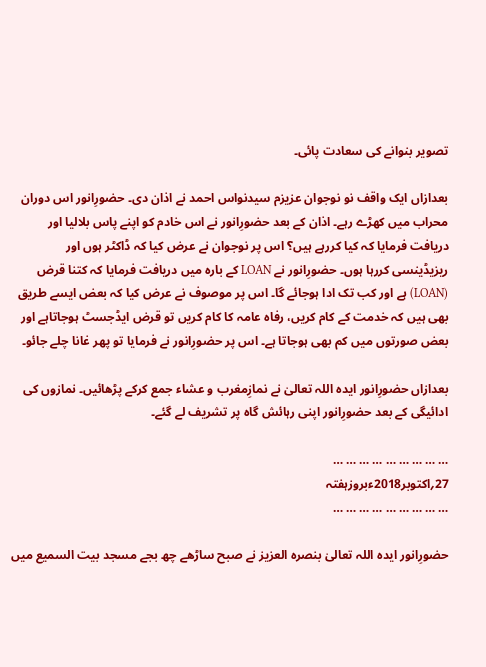تصویر بنوانے کی سعادت پائی۔

بعدازاں ایک واقف نو نوجوان عزیزم سیدنواس احمد نے اذان دی۔ حضورِانور اس دوران محراب میں کھڑے رہے۔ اذان کے بعد حضورِانور نے اس خادم کو اپنے پاس بلالیا اور دریافت فرمایا کہ کیا کررہے ہیں؟ اس پر نوجوان نے عرض کیا کہ ڈاکٹر ہوں اور ریزیڈینسی کررہا ہوں۔ حضورِانور نے LOAN کے بارہ میں دریافت فرمایا کہ کتنا قرض (LOAN) ہے اور کب تک ادا ہوجائے گا۔ اس پر موصوف نے عرض کیا کہ بعض ایسے طریق بھی ہیں کہ خدمت کے کام کریں، رفاہ عامہ کا کام کریں تو قرض ایڈجسٹ ہوجاتاہے اور بعض صورتوں میں کم بھی ہوجاتا ہے۔ اس پر حضورِانور نے فرمایا تو پھر غانا چلے جائو۔

بعدازاں حضورِانور ایدہ اللہ تعالیٰ نے نمازِمغرب و عشاء جمع کرکے پڑھائیں۔ نمازوں کی ادائیگی کے بعد حضورِانور اپنی رہائش گاہ پر تشریف لے گئے۔

… … … … … … … … …
27؍اکتوبر2018ءبروزہفتہ
… … … … … … … … …

حضورِانور ایدہ اللہ تعالیٰ بنصرہ العزیز نے صبح ساڑھے چھ بجے مسجد بیت السمیع میں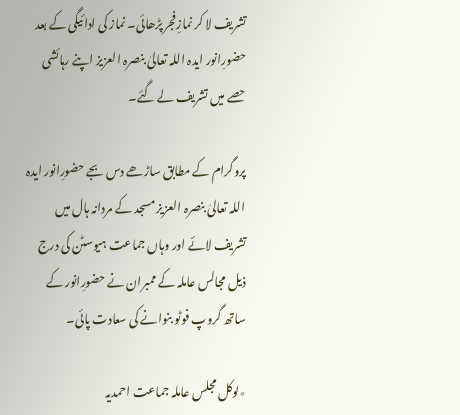تشریف لا کر نمازِفجر پڑھائی۔ نماز کی ادائیگی کے بعد حضورِانور ایدہ اللہ تعالیٰ بنصرہ العزیز اپنے رہائشی حصے میں تشریف لے گئے۔

پروگرام کے مطابق ساڑھے دس بجے حضورِانور ایدہ اللہ تعالیٰ بنصرہ العزیز مسجد کے مردانہ ہال میں تشریف لائے اور وہاں جماعت ہیوسٹن کی درج ذیل مجالس عاملہ کے ممبران نے حضورِانور کے ساتھ گروپ فوٹو بنوانے کی سعادت پائی۔

٭لوکل مجلس عاملہ جماعت احمدیہ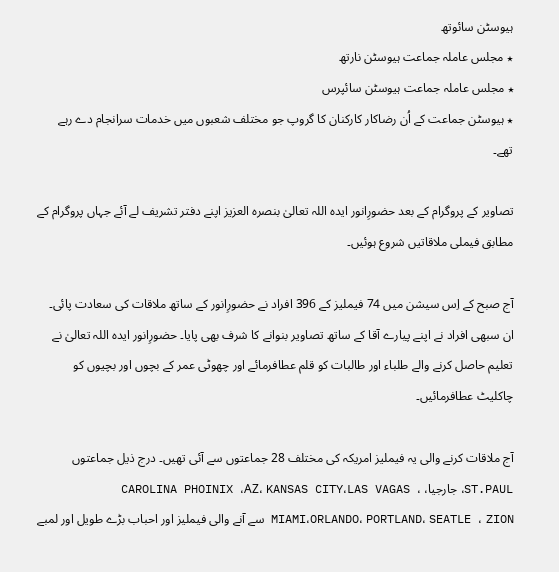ہیوسٹن سائوتھ
٭ مجلس عاملہ جماعت ہیوسٹن نارتھ
٭ مجلس عاملہ جماعت ہیوسٹن سائپرس
٭ ہیوسٹن جماعت کے اُن رضاکار کارکنان کا گروپ جو مختلف شعبوں میں خدمات سرانجام دے رہے تھے۔

تصاویر کے پروگرام کے بعد حضورِانور ایدہ اللہ تعالیٰ بنصرہ العزیز اپنے دفتر تشریف لے آئے جہاں پروگرام کے مطابق فیملی ملاقاتیں شروع ہوئیں۔

آج صبح کے اِس سیشن میں 74 فیملیز کے 396 افراد نے حضورِانور کے ساتھ ملاقات کی سعادت پائی۔ ان سبھی افراد نے اپنے پیارے آقا کے ساتھ تصاویر بنوانے کا شرف بھی پایا۔ حضورِانور ایدہ اللہ تعالیٰ نے تعلیم حاصل کرنے والے طلباء اور طالبات کو قلم عطافرمائے اور چھوٹی عمر کے بچوں اور بچیوں کو چاکلیٹ عطافرمائیں۔

آج ملاقات کرنے والی یہ فیملیز امریکہ کی مختلف 28 جماعتوں سے آئی تھیں۔ درج ذیل جماعتوں ST.PAUL، جارجیا، CAROLINA PHOINIX ،AZ، KANSAS CITY،LAS VAGAS ، MIAMI،ORLANDO، PORTLAND، SEATLE ، ZION سے آنے والی فیملیز اور احباب بڑے طویل اور لمبے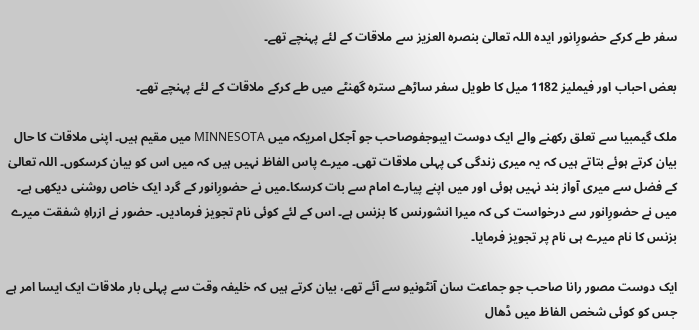سفر طے کرکے حضورِانور ایدہ اللہ تعالیٰ بنصرہ العزیز سے ملاقات کے لئے پہنچے تھے۔

بعض احباب اور فیملیز 1182 میل کا طویل سفر ساڑھے سترہ گھنٹے میں طے کرکے ملاقات کے لئے پہنچے تھے۔

ملک گیمبیا سے تعلق رکھنے والے ایک دوست ایبوجفوصاحب جو آجکل امریکہ میں MINNESOTA میں مقیم ہیں۔ اپنی ملاقات کا حال بیان کرتے ہوئے بتاتے ہیں کہ یہ میری زندگی کی پہلی ملاقات تھی۔ میرے پاس الفاظ نہیں ہیں کہ میں اس کو بیان کرسکوں۔ اللہ تعالیٰ کے فضل سے میری آواز بند نہیں ہوئی اور میں اپنے پیارے امام سے بات کرسکا۔میں نے حضورِانور کے گرد ایک خاص روشنی دیکھی ہے۔ میں نے حضورِانور سے درخواست کی کہ میرا انشورنس کا بزنس ہے۔ اس کے لئے کوئی نام تجویز فرمادیں۔ حضور نے ازراہِ شفقت میرے بزنس کا نام میرے ہی نام پر تجویز فرمایا۔

ایک دوست مصور رانا صاحب جو جماعت سان آنٹونیو سے آئے تھے، بیان کرتے ہیں کہ خلیفہ وقت سے پہلی بار ملاقات ایک ایسا امر ہے جس کو کوئی شخص الفاظ میں ڈھال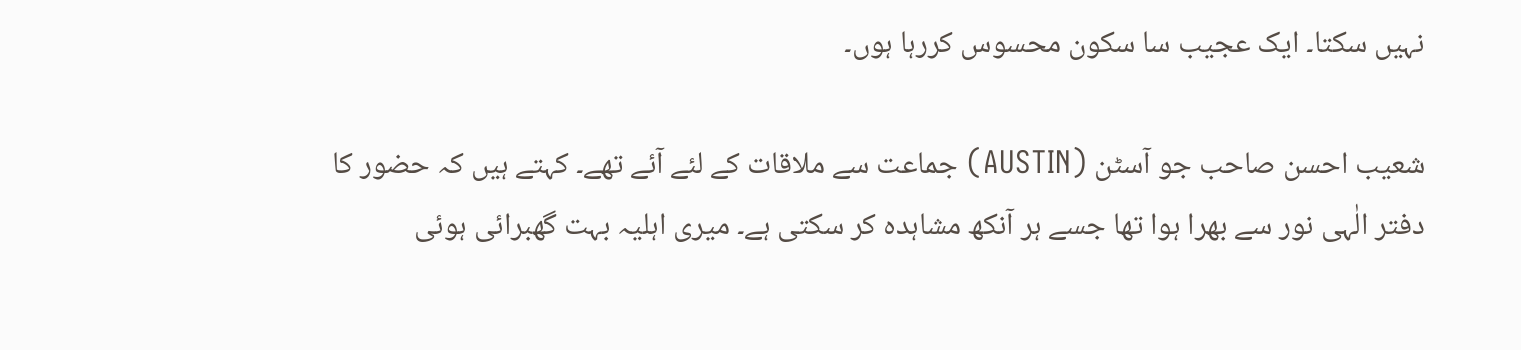نہیں سکتا۔ ایک عجیب سا سکون محسوس کررہا ہوں۔

شعیب احسن صاحب جو آسٹن (AUSTIN) جماعت سے ملاقات کے لئے آئے تھے۔ کہتے ہیں کہ حضور کا دفتر الٰہی نور سے بھرا ہوا تھا جسے ہر آنکھ مشاہدہ کر سکتی ہے۔ میری اہلیہ بہت گھبرائی ہوئی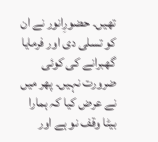تھیں۔ حضورِانور نے ان کو تسلی دی اور فرمایا گھبرانے کی کوئی ضرورت نہیں۔ پھر میں نے عرض کیا کہ ہمارا بیٹا وقف نو ہے اور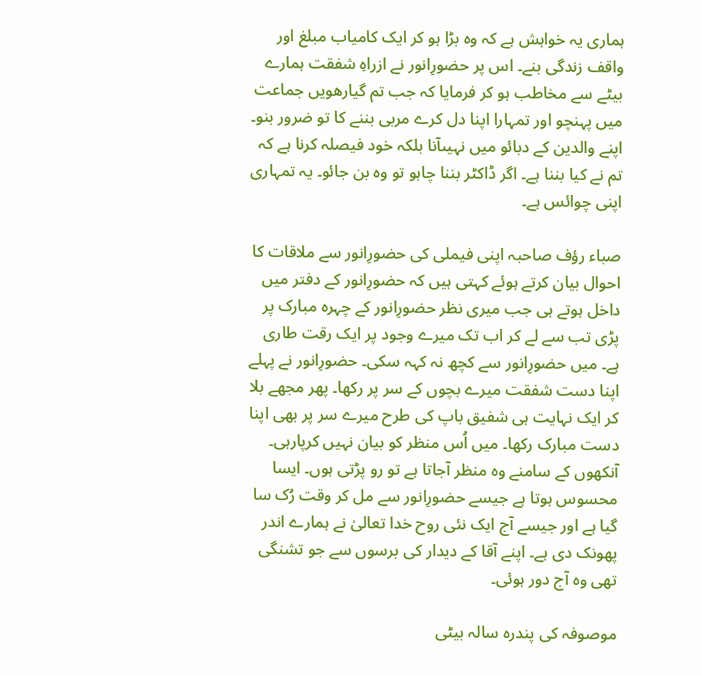ہماری یہ خواہش ہے کہ وہ بڑا ہو کر ایک کامیاب مبلغ اور واقف زندگی بنے۔ اس پر حضورِانور نے ازراہِ شفقت ہمارے بیٹے سے مخاطب ہو کر فرمایا کہ جب تم گیارھویں جماعت میں پہنچو اور تمہارا اپنا دل کرے مربی بننے کا تو ضرور بنو۔ اپنے والدین کے دبائو میں نہیںآنا بلکہ خود فیصلہ کرنا ہے کہ تم نے کیا بننا ہے۔ اگر ڈاکٹر بننا چاہو تو وہ بن جائو۔ یہ تمہاری اپنی چوائس ہے۔

صباء رؤف صاحبہ اپنی فیملی کی حضورِانور سے ملاقات کا احوال بیان کرتے ہوئے کہتی ہیں کہ حضورِانور کے دفتر میں داخل ہوتے ہی جب میری نظر حضورِانور کے چہرہ مبارک پر پڑی تب سے لے کر اب تک میرے وجود پر ایک رقت طاری ہے۔ میں حضورِانور سے کچھ نہ کہہ سکی۔ حضورِانور نے پہلے اپنا دست شفقت میرے بچوں کے سر پر رکھا۔ پھر مجھے بلا کر ایک نہایت ہی شفیق باپ کی طرح میرے سر پر بھی اپنا دست مبارک رکھا۔ میں اُس منظر کو بیان نہیں کرپارہی۔ آنکھوں کے سامنے وہ منظر آجاتا ہے تو رو پڑتی ہوں۔ ایسا محسوس ہوتا ہے جیسے حضورِانور سے مل کر وقت رُک سا گیا ہے اور جیسے آج ایک نئی روح خدا تعالیٰ نے ہمارے اندر پھونک دی ہے۔ اپنے آقا کے دیدار کی برسوں سے جو تشنگی تھی وہ آج دور ہوئی۔

موصوفہ کی پندرہ سالہ بیٹی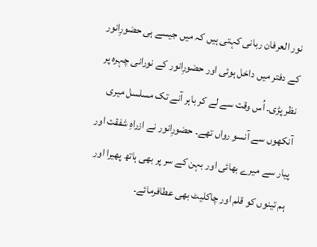نور العرفان ربانی کہتی ہیں کہ میں جیسے ہی حضورِانور کے دفتر میں داخل ہوئی اور حضورِانور کے نورانی چہرہ پر نظر پڑی۔ اُس وقت سے لے کر باہر آنے تک مسلسل میری آنکھوں سے آنسو رواں تھے۔ حضورِانور نے ازراہِ شفقت اور پیار سے میرے بھائی اور بہن کے سر پر بھی ہاتھ پھیرا اور ہم تینوں کو قلم اور چاکلیٹ بھی عطافرمائے۔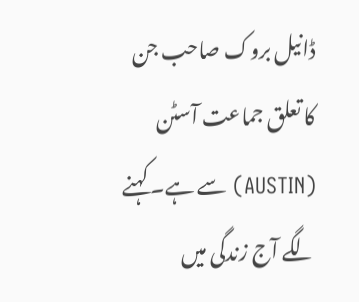ڈانیل بروک صاحب جن کا تعلق جماعت آسٹن (AUSTIN) سے ہے۔ کہنے لگے آج زندگی میں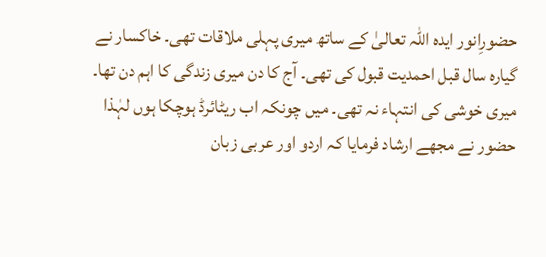حضورِانور ایدہ اللہ تعالیٰ کے ساتھ میری پہلی ملاقات تھی۔ خاکسار نے گیارہ سال قبل احمدیت قبول کی تھی۔ آج کا دن میری زندگی کا اہم دن تھا۔ میری خوشی کی انتہاء نہ تھی۔ میں چونکہ اب ریٹائرڈ ہوچکا ہوں لہٰذا حضور نے مجھے ارشاد فرمایا کہ اردو اور عربی زبان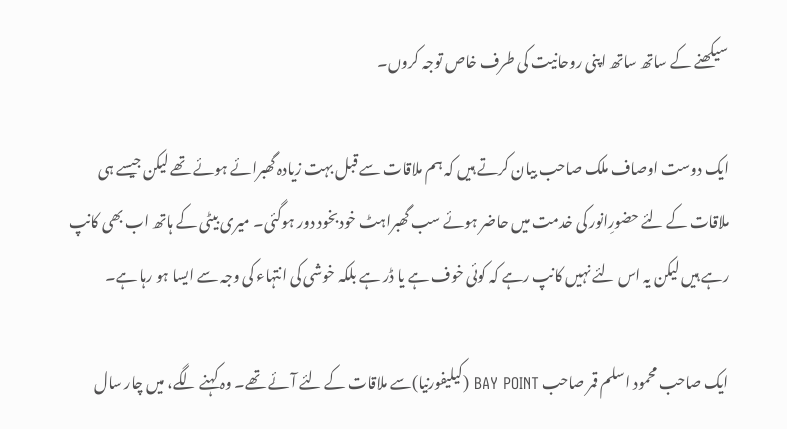سیکھنے کے ساتھ ساتھ اپنی روحانیت کی طرف خاص توجہ کروں۔

ایک دوست اوصاف ملک صاحب بیان کرتے ہیں کہ ہم ملاقات سے قبل بہت زیادہ گھبرائے ہوئے تھے لیکن جیسے ہی ملاقات کے لئے حضورِانور کی خدمت میں حاضر ہوئے سب گھبراہٹ خودبخود دور ہوگئی۔ میری بیٹی کے ہاتھ اب بھی کانپ رہے ہیں لیکن یہ اس لئے نہیں کانپ رہے کہ کوئی خوف ہے یا ڈر ہے بلکہ خوشی کی انتہاء کی وجہ سے ایسا ہو رہا ہے۔

ایک صاحب محمود اسلم قمر صاحب BAY POINT (کیلیفورنیا)سے ملاقات کے لئے آئے تھے۔ وہ کہنے لگے، میں چار سال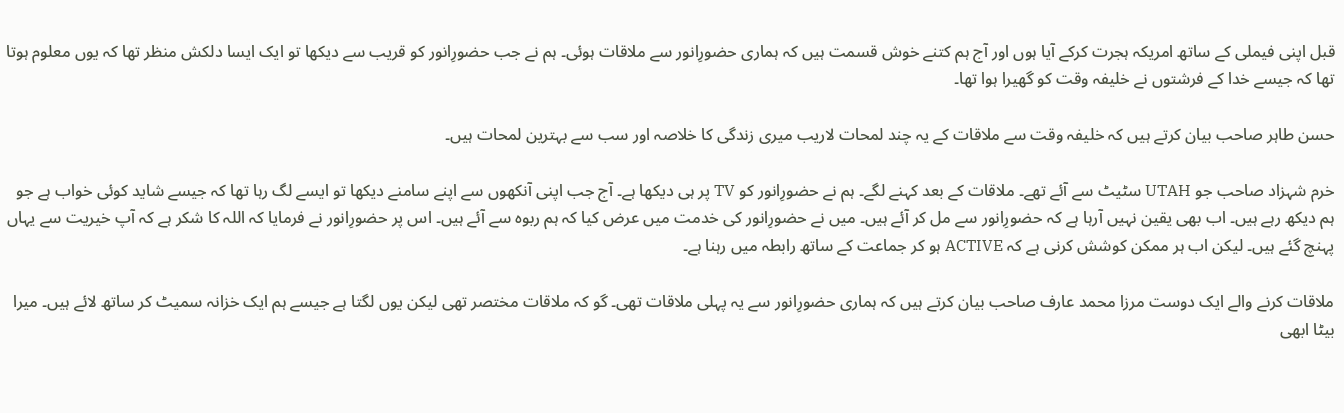قبل اپنی فیملی کے ساتھ امریکہ ہجرت کرکے آیا ہوں اور آج ہم کتنے خوش قسمت ہیں کہ ہماری حضورِانور سے ملاقات ہوئی۔ ہم نے جب حضورِانور کو قریب سے دیکھا تو ایک ایسا دلکش منظر تھا کہ یوں معلوم ہوتا تھا کہ جیسے خدا کے فرشتوں نے خلیفہ وقت کو گھیرا ہوا تھا۔

حسن طاہر صاحب بیان کرتے ہیں کہ خلیفہ وقت سے ملاقات کے یہ چند لمحات لاریب میری زندگی کا خلاصہ اور سب سے بہترین لمحات ہیں۔

خرم شہزاد صاحب جو UTAH سٹیٹ سے آئے تھے۔ ملاقات کے بعد کہنے لگے۔ ہم نے حضورِانور کو TV پر ہی دیکھا ہے۔ آج جب اپنی آنکھوں سے اپنے سامنے دیکھا تو ایسے لگ رہا تھا کہ جیسے شاید کوئی خواب ہے جو ہم دیکھ رہے ہیں۔ اب بھی یقین نہیں آرہا ہے کہ حضورِانور سے مل کر آئے ہیں۔ میں نے حضورِانور کی خدمت میں عرض کیا کہ ہم ربوہ سے آئے ہیں۔ اس پر حضورِانور نے فرمایا کہ اللہ کا شکر ہے کہ آپ خیریت سے یہاں پہنچ گئے ہیں۔ لیکن اب ہر ممکن کوشش کرنی ہے کہ ACTIVE ہو کر جماعت کے ساتھ رابطہ میں رہنا ہے۔

ملاقات کرنے والے ایک دوست مرزا محمد عارف صاحب بیان کرتے ہیں کہ ہماری حضورِانور سے یہ پہلی ملاقات تھی۔ گو کہ ملاقات مختصر تھی لیکن یوں لگتا ہے جیسے ہم ایک خزانہ سمیٹ کر ساتھ لائے ہیں۔ میرا بیٹا ابھی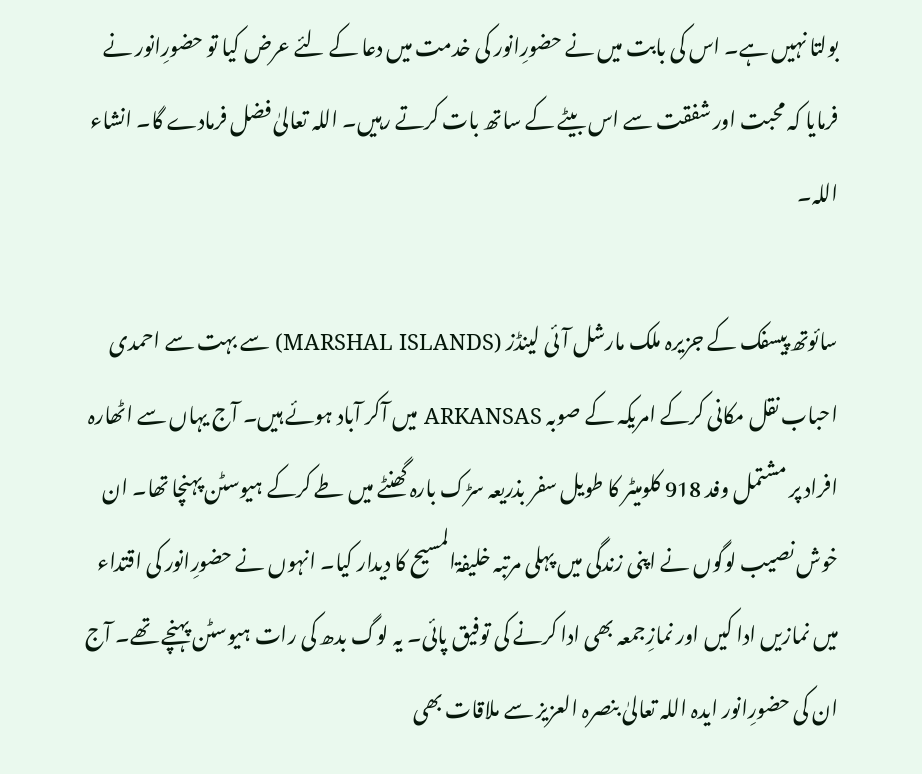بولتا نہیں ہے۔ اس کی بابت میں نے حضورِانور کی خدمت میں دعا کے لئے عرض کیا تو حضورِانور نے فرمایا کہ محبت اور شفقت سے اس بیٹے کے ساتھ بات کرتے رہیں۔ اللہ تعالیٰ فضل فرمادے گا۔ انشاء اللہ۔

سائوتھ پیسفک کے جزیرہ ملک مارشل آئی لینڈز (MARSHAL ISLANDS) سے بہت سے احمدی احباب نقل مکانی کرکے امریکہ کے صوبہ ARKANSAS میں آکر آباد ہوئے ہیں۔ آج یہاں سے اٹھارہ افراد پر مشتمل وفد 918 کلومیٹر کا طویل سفر بذریعہ سڑک بارہ گھنٹے میں طے کرکے ہیوسٹن پہنچا تھا۔ ان خوش نصیب لوگوں نے اپنی زندگی میں پہلی مرتبہ خلیفۃالمسیح کا دیدار کیا۔ انہوں نے حضورِانور کی اقتداء میں نمازیں ادا کیں اور نمازِجمعہ بھی ادا کرنے کی توفیق پائی۔ یہ لوگ بدھ کی رات ہیوسٹن پہنچے تھے۔ آج ان کی حضورِانور ایدہ اللہ تعالیٰ بنصرہ العزیز سے ملاقات بھی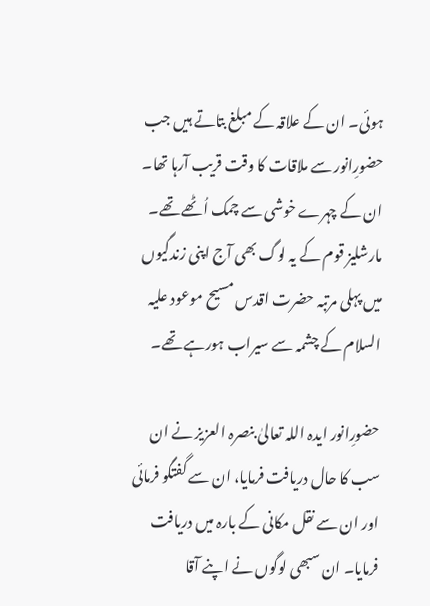ہوئی۔ ان کے علاقہ کے مبلغ بتاتے ہیں جب حضورِانور سے ملاقات کا وقت قریب آرہا تھا۔ ان کے چہرے خوشی سے چمک اُٹھے تھے۔ مارشلیز قوم کے یہ لوگ بھی آج اپنی زندگیوں میں پہلی مرتبہ حضرت اقدس مسیح موعود علیہ السلام کے چشمہ سے سیراب ہورہے تھے۔

حضورِانور ایدہ اللہ تعالیٰ بنصرہ العزیز نے ان سب کا حال دریافت فرمایا، ان سے گفتگو فرمائی اور ان سے نقل مکانی کے بارہ میں دریافت فرمایا۔ ان سبھی لوگوں نے اپنے آقا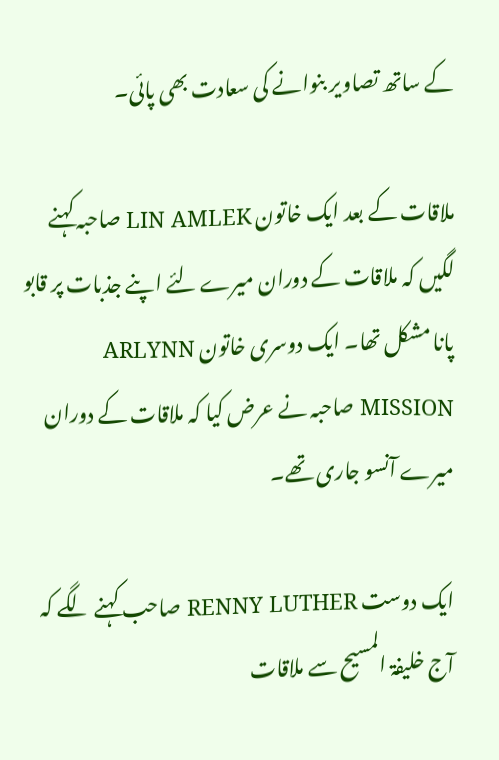کے ساتھ تصاویر بنوانے کی سعادت بھی پائی۔

ملاقات کے بعد ایک خاتون LIN AMLEK صاحبہ کہنے لگیں کہ ملاقات کے دوران میرے لئے اپنے جذبات پر قابو پانا مشکل تھا۔ ایک دوسری خاتون ARLYNN MISSION صاحبہ نے عرض کیا کہ ملاقات کے دوران میرے آنسو جاری تھے۔

ایک دوست RENNY LUTHER صاحب کہنے لگے کہ آج خلیفۃ المسیح سے ملاقات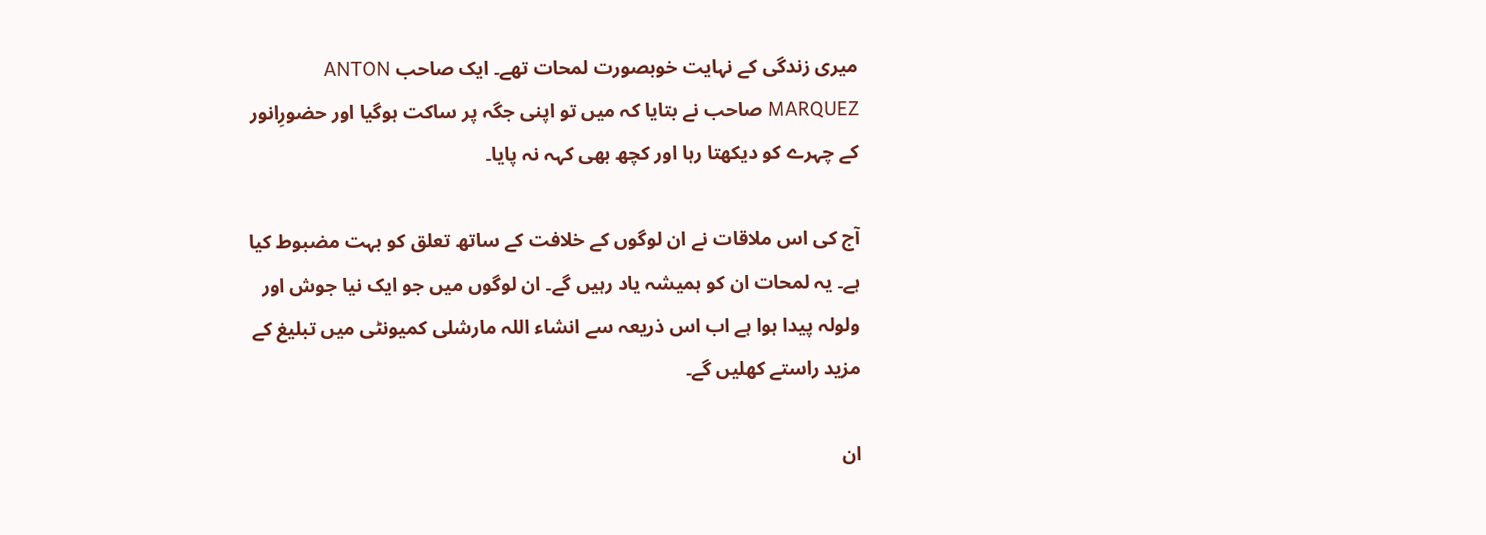میری زندگی کے نہایت خوبصورت لمحات تھے۔ ایک صاحب ANTON MARQUEZ صاحب نے بتایا کہ میں تو اپنی جگہ پر ساکت ہوگیا اور حضورِانور کے چہرے کو دیکھتا رہا اور کچھ بھی کہہ نہ پایا۔

آج کی اس ملاقات نے ان لوگوں کے خلافت کے ساتھ تعلق کو بہت مضبوط کیا ہے۔ یہ لمحات ان کو ہمیشہ یاد رہیں گے۔ ان لوگوں میں جو ایک نیا جوش اور ولولہ پیدا ہوا ہے اب اس ذریعہ سے انشاء اللہ مارشلی کمیونٹی میں تبلیغ کے مزید راستے کھلیں گے۔

ان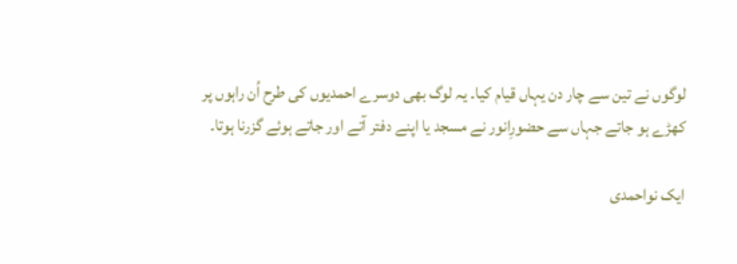لوگوں نے تین سے چار دن یہاں قیام کیا۔ یہ لوگ بھی دوسرے احمدیوں کی طرح اُن راہوں پر کھڑے ہو جاتے جہاں سے حضورِانور نے مسجد یا اپنے دفتر آتے اور جاتے ہوئے گزرنا ہوتا۔

ایک نواحمدی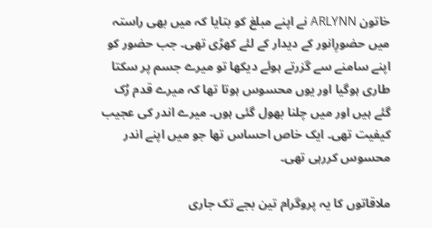خاتون ARLYNN نے اپنے مبلغ کو بتایا کہ میں بھی راستہ میں حضورِانور کے دیدار کے لئے کھڑی تھی۔ جب حضور کو اپنے سامنے سے گزرتے ہوئے دیکھا تو میرے جسم پر سکتا طاری ہوگیا اور یوں محسوس ہوتا تھا کہ میرے قدم رُک گئے ہیں اور میں چلنا بھول گئی ہوں۔ میرے اندر کی عجیب کیفیت تھی۔ ایک خاص احساس تھا جو میں اپنے اندر محسوس کررہی تھی۔

ملاقاتوں کا یہ پروگرام تین بجے تک جاری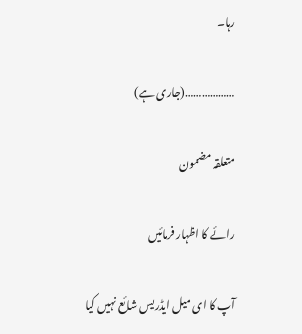رہا۔

………………(جاری ہے)

متعلقہ مضمون

رائے کا اظہار فرمائیں

آپ کا ای میل ایڈریس شائع نہیں کیا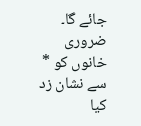جائے گا۔ ضروری خانوں کو * سے نشان زد کیا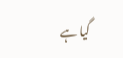گیا ہے